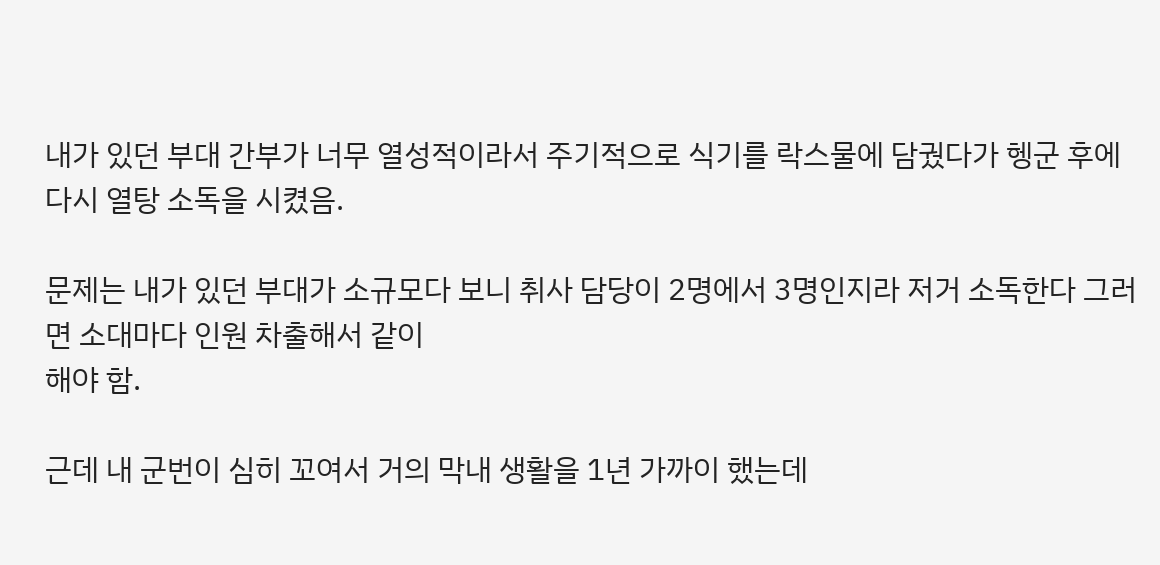내가 있던 부대 간부가 너무 열성적이라서 주기적으로 식기를 락스물에 담궜다가 헹군 후에 다시 열탕 소독을 시켰음.

문제는 내가 있던 부대가 소규모다 보니 취사 담당이 2명에서 3명인지라 저거 소독한다 그러면 소대마다 인원 차출해서 같이
해야 함.

근데 내 군번이 심히 꼬여서 거의 막내 생활을 1년 가까이 했는데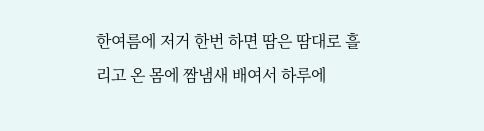한여름에 저거 한번 하면 땀은 땀대로 흘리고 온 몸에 짬냄새 배여서 하루에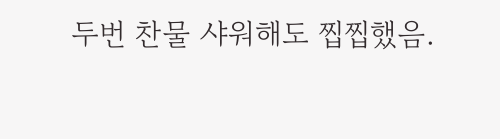두번 찬물 샤워해도 찝찝했음.